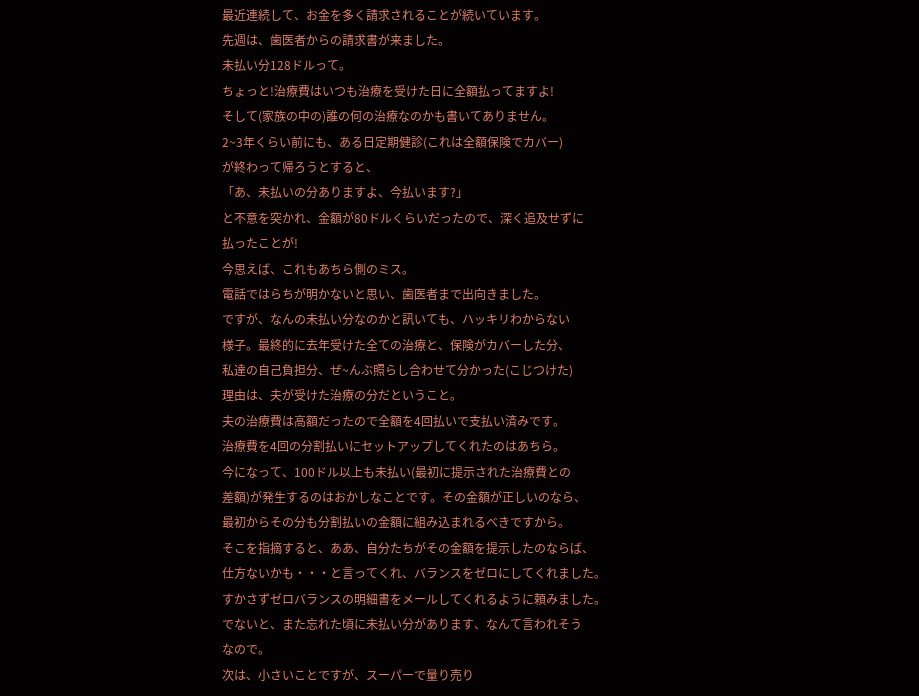最近連続して、お金を多く請求されることが続いています。
先週は、歯医者からの請求書が来ました。
未払い分128ドルって。
ちょっと!治療費はいつも治療を受けた日に全額払ってますよ!
そして(家族の中の)誰の何の治療なのかも書いてありません。
2~3年くらい前にも、ある日定期健診(これは全額保険でカバー)
が終わって帰ろうとすると、
「あ、未払いの分ありますよ、今払います?」
と不意を突かれ、金額が80ドルくらいだったので、深く追及せずに
払ったことが!
今思えば、これもあちら側のミス。
電話ではらちが明かないと思い、歯医者まで出向きました。
ですが、なんの未払い分なのかと訊いても、ハッキリわからない
様子。最終的に去年受けた全ての治療と、保険がカバーした分、
私達の自己負担分、ぜ~んぶ照らし合わせて分かった(こじつけた)
理由は、夫が受けた治療の分だということ。
夫の治療費は高額だったので全額を4回払いで支払い済みです。
治療費を4回の分割払いにセットアップしてくれたのはあちら。
今になって、100ドル以上も未払い(最初に提示された治療費との
差額)が発生するのはおかしなことです。その金額が正しいのなら、
最初からその分も分割払いの金額に組み込まれるべきですから。
そこを指摘すると、ああ、自分たちがその金額を提示したのならば、
仕方ないかも・・・と言ってくれ、バランスをゼロにしてくれました。
すかさずゼロバランスの明細書をメールしてくれるように頼みました。
でないと、また忘れた頃に未払い分があります、なんて言われそう
なので。
次は、小さいことですが、スーパーで量り売り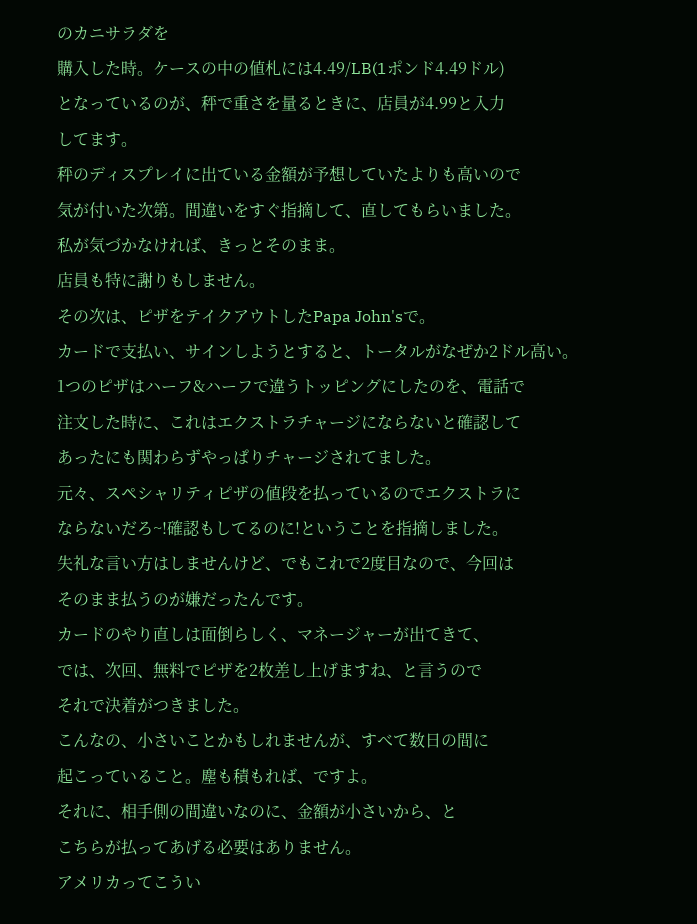のカニサラダを
購入した時。ケースの中の値札には4.49/LB(1ポンド4.49ドル)
となっているのが、秤で重さを量るときに、店員が4.99と入力
してます。
秤のディスプレイに出ている金額が予想していたよりも高いので
気が付いた次第。間違いをすぐ指摘して、直してもらいました。
私が気づかなければ、きっとそのまま。
店員も特に謝りもしません。
その次は、ピザをテイクアウトしたPapa John'sで。
カードで支払い、サインしようとすると、トータルがなぜか2ドル高い。
1つのピザはハーフ&ハーフで違うトッピングにしたのを、電話で
注文した時に、これはエクストラチャージにならないと確認して
あったにも関わらずやっぱりチャージされてました。
元々、スペシャリティピザの値段を払っているのでエクストラに
ならないだろ~!確認もしてるのに!ということを指摘しました。
失礼な言い方はしませんけど、でもこれで2度目なので、今回は
そのまま払うのが嫌だったんです。
カードのやり直しは面倒らしく、マネージャーが出てきて、
では、次回、無料でピザを2枚差し上げますね、と言うので
それで決着がつきました。
こんなの、小さいことかもしれませんが、すべて数日の間に
起こっていること。塵も積もれば、ですよ。
それに、相手側の間違いなのに、金額が小さいから、と
こちらが払ってあげる必要はありません。
アメリカってこうい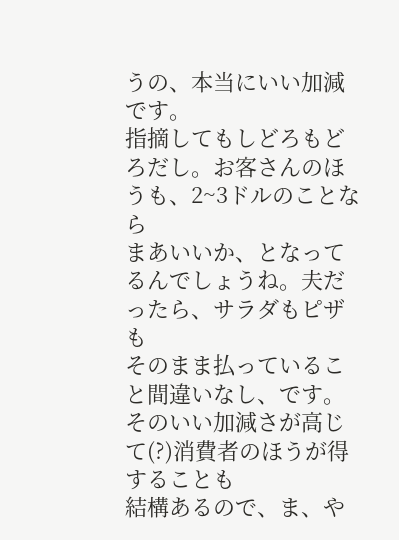うの、本当にいい加減です。
指摘してもしどろもどろだし。お客さんのほうも、2~3ドルのことなら
まあいいか、となってるんでしょうね。夫だったら、サラダもピザも
そのまま払っていること間違いなし、です。
そのいい加減さが高じて(?)消費者のほうが得することも
結構あるので、ま、や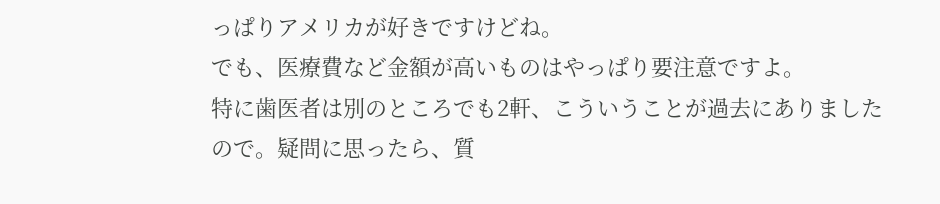っぱりアメリカが好きですけどね。
でも、医療費など金額が高いものはやっぱり要注意ですよ。
特に歯医者は別のところでも2軒、こういうことが過去にありました
ので。疑問に思ったら、質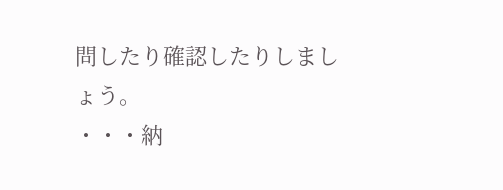問したり確認したりしましょう。
・・・納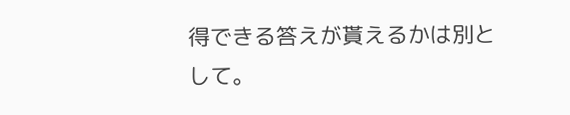得できる答えが貰えるかは別として。